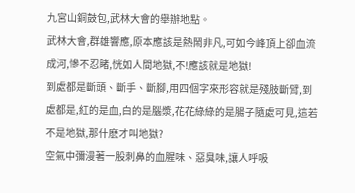九宮山銅鼓包,武林大會的舉辦地點。
武林大會,群雄響應,原本應該是熱鬧非凡,可如今峰頂上卻血流成河,慘不忍睹,恍如人間地獄,不!應該就是地獄!
到處都是斷頭、斷手、斷腳,用四個字來形容就是殘肢斷臂,到處都是,紅的是血,白的是腦漿,花花綠綠的是腸子隨處可見,這若不是地獄,那什麽才叫地獄?
空氣中彌漫著一股刺鼻的血腥味、惡臭味,讓人呼吸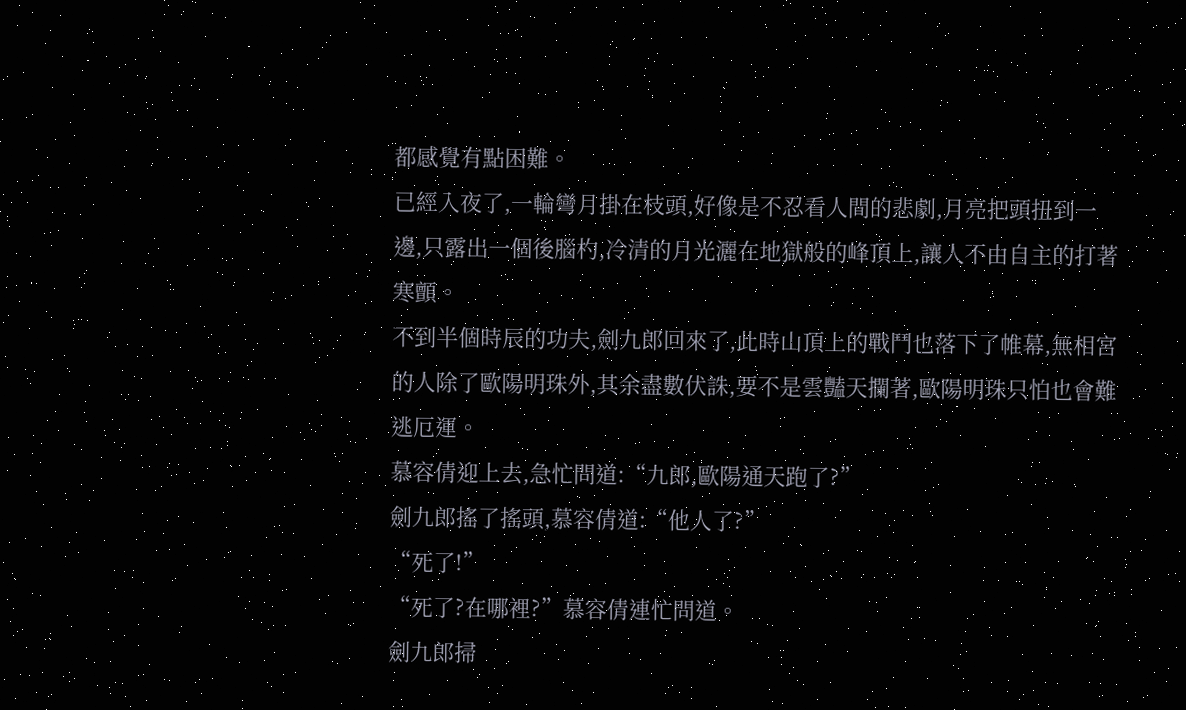都感覺有點困難。
已經入夜了,一輪彎月掛在枝頭,好像是不忍看人間的悲劇,月亮把頭扭到一邊,只露出一個後腦杓,冷清的月光灑在地獄般的峰頂上,讓人不由自主的打著寒顫。
不到半個時辰的功夫,劍九郎回來了,此時山頂上的戰鬥也落下了帷幕,無相宮的人除了歐陽明珠外,其余盡數伏誅,要不是雲豔天攔著,歐陽明珠只怕也會難逃厄運。
慕容倩迎上去,急忙問道:“九郎,歐陽通天跑了?”
劍九郎搖了搖頭,慕容倩道:“他人了?”
“死了!”
“死了?在哪裡?”慕容倩連忙問道。
劍九郎掃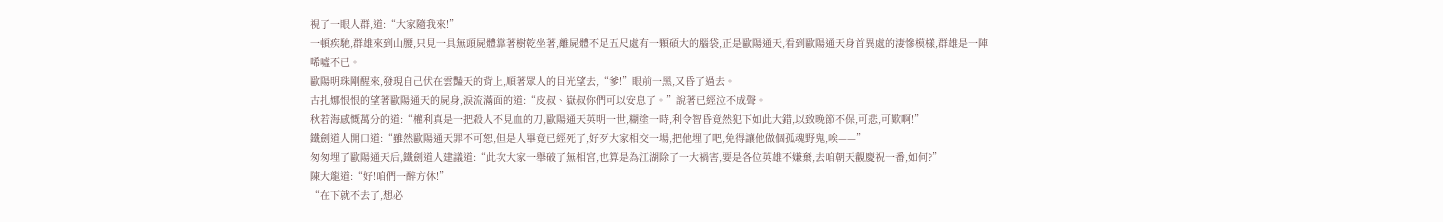視了一眼人群,道:“大家隨我來!”
一頓疾馳,群雄來到山腰,只見一具無頭屍體靠著樹乾坐著,離屍體不足五尺處有一顆碩大的腦袋,正是歐陽通天,看到歐陽通天身首異處的淒慘模樣,群雄是一陣唏噓不已。
歐陽明珠剛醒來,發現自己伏在雲豔天的背上,順著眾人的目光望去,“爹!”眼前一黑,又昏了過去。
古扎娜恨恨的望著歐陽通天的屍身,淚流滿面的道:“皮叔、嶽叔你們可以安息了。”說著已經泣不成聲。
秋若海感慨萬分的道:“權利真是一把殺人不見血的刀,歐陽通天英明一世,糊塗一時,利令智昏竟然犯下如此大錯,以致晚節不保,可悲,可歎啊!”
鐵劍道人開口道:“雖然歐陽通天罪不可恕,但是人畢竟已經死了,好歹大家相交一場,把他埋了吧,免得讓他做個孤魂野鬼,唉——”
匆匆埋了歐陽通天后,鐵劍道人建議道:“此次大家一舉破了無相宮,也算是為江湖除了一大禍害,要是各位英雄不嫌棄,去咱朝天觀慶祝一番,如何?”
陳大龍道:“好!咱們一醉方休!”
“在下就不去了,想必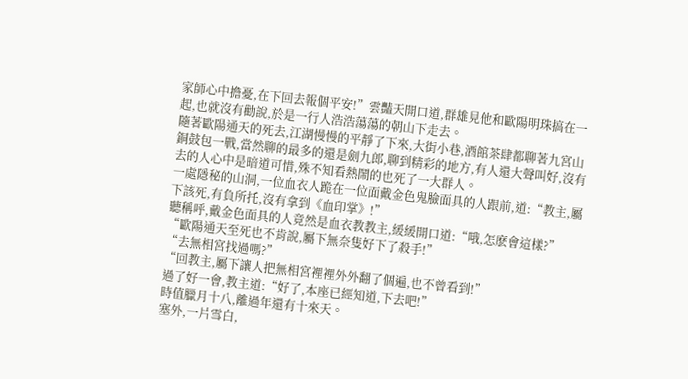家師心中擔憂,在下回去報個平安!”雲豔天開口道,群雄見他和歐陽明珠搞在一起,也就沒有勸說,於是一行人浩浩蕩蕩的朝山下走去。
隨著歐陽通天的死去,江湖慢慢的平靜了下來,大街小巷,酒館茶肆都聊著九宮山銅鼓包一戰,當然聊的最多的還是劍九郎,聊到精彩的地方,有人還大聲叫好,沒有去的人心中是暗道可惜,殊不知看熱鬧的也死了一大群人。
一處隱秘的山洞,一位血衣人跪在一位面戴金色鬼臉面具的人跟前,道:“教主,屬下該死,有負所托,沒有拿到《血印掌》!”
聽稱呼,戴金色面具的人竟然是血衣教教主,緩緩開口道:“哦,怎麽會這樣?”
“歐陽通天至死也不肯說,屬下無奈隻好下了殺手!”
“去無相宮找過嗎?”
“回教主,屬下讓人把無相宮裡裡外外翻了個遍,也不曾看到!”
過了好一會,教主道:“好了,本座已經知道,下去吧!”
時值臘月十八,離過年還有十來天。
塞外,一片雪白,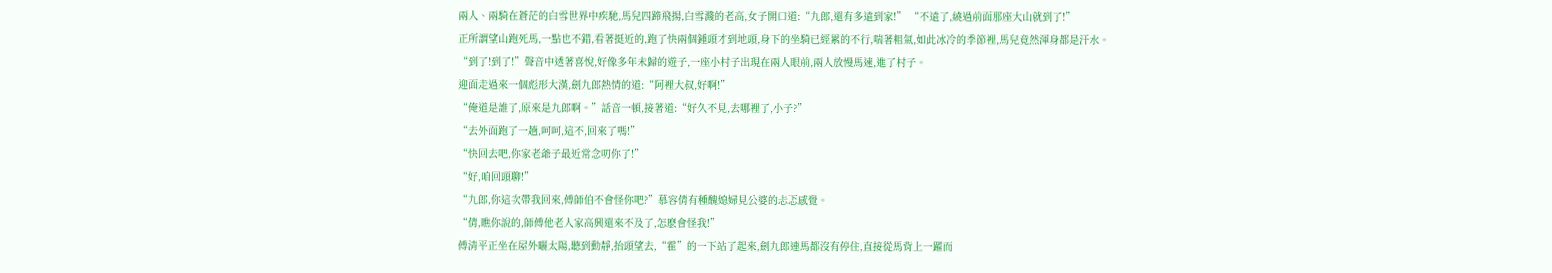兩人、兩騎在蒼茫的白雪世界中疾馳,馬兒四蹄飛揚,白雪濺的老高,女子開口道:“九郎,還有多遠到家!” “不遠了,繞過前面那座大山就到了!”
正所謂望山跑死馬,一點也不錯,看著挺近的,跑了快兩個鍾頭才到地頭,身下的坐騎已經累的不行,喘著粗氣,如此冰冷的季節裡,馬兒竟然渾身都是汗水。
“到了!到了!”聲音中透著喜悅,好像多年未歸的遊子,一座小村子出現在兩人眼前,兩人放慢馬速,進了村子。
迎面走過來一個彪形大漢,劍九郎熱情的道:“阿裡大叔,好啊!”
“俺道是誰了,原來是九郎啊。”話音一頓,接著道:“好久不見,去哪裡了,小子?”
“去外面跑了一趟,呵呵,這不,回來了嗎!”
“快回去吧,你家老爺子最近常念叨你了!”
“好,咱回頭聊!”
“九郎,你這次帶我回來,傅師伯不會怪你吧?”慕容倩有種醜媳婦見公婆的忐忑感覺。
“倩,瞧你說的,師傅他老人家高興還來不及了,怎麽會怪我!”
傅清平正坐在屋外曬太陽,聽到動靜,抬頭望去,“霍”的一下站了起來,劍九郎連馬都沒有停住,直接從馬背上一躍而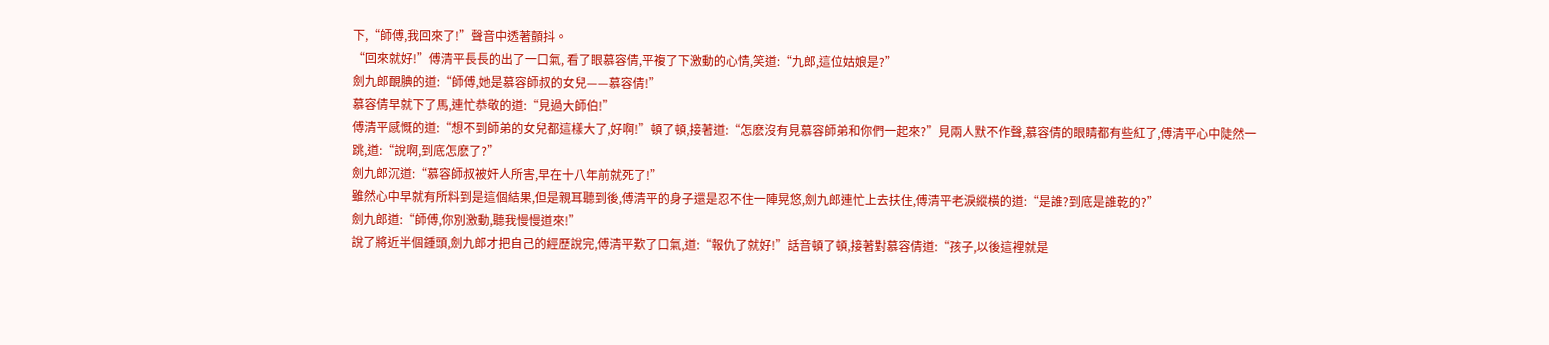下,“師傅,我回來了!”聲音中透著顫抖。
“回來就好!”傅清平長長的出了一口氣, 看了眼慕容倩,平複了下激動的心情,笑道:“九郎,這位姑娘是?”
劍九郎靦腆的道:“師傅,她是慕容師叔的女兒——慕容倩!”
慕容倩早就下了馬,連忙恭敬的道:“見過大師伯!”
傅清平感慨的道:“想不到師弟的女兒都這樣大了,好啊!”頓了頓,接著道:“怎麽沒有見慕容師弟和你們一起來?”見兩人默不作聲,慕容倩的眼睛都有些紅了,傅清平心中陡然一跳,道:“說啊,到底怎麽了?”
劍九郎沉道:“慕容師叔被奸人所害,早在十八年前就死了!”
雖然心中早就有所料到是這個結果,但是親耳聽到後,傅清平的身子還是忍不住一陣晃悠,劍九郎連忙上去扶住,傅清平老淚縱橫的道:“是誰?到底是誰乾的?”
劍九郎道:“師傅,你別激動,聽我慢慢道來!”
說了將近半個鍾頭,劍九郎才把自己的經歷說完,傅清平歎了口氣,道:“報仇了就好!”話音頓了頓,接著對慕容倩道:“孩子,以後這裡就是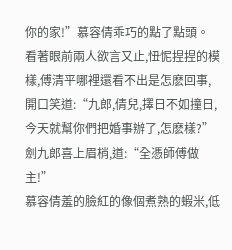你的家!”慕容倩乖巧的點了點頭。
看著眼前兩人欲言又止,忸怩捏捏的模樣,傅清平哪裡還看不出是怎麽回事,開口笑道:“九郎,倩兒,擇日不如撞日,今天就幫你們把婚事辦了,怎麽樣?”
劍九郎喜上眉梢,道:“全憑師傅做主!”
慕容倩羞的臉紅的像個煮熟的蝦米,低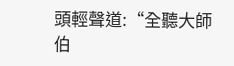頭輕聲道:“全聽大師伯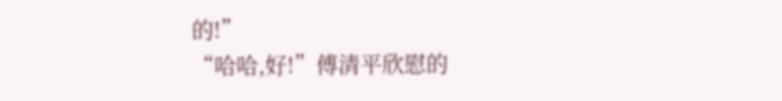的!”
“哈哈,好!”傅清平欣慰的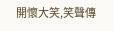開懷大笑,笑聲傳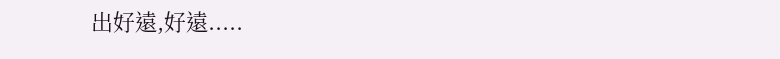出好遠,好遠.....